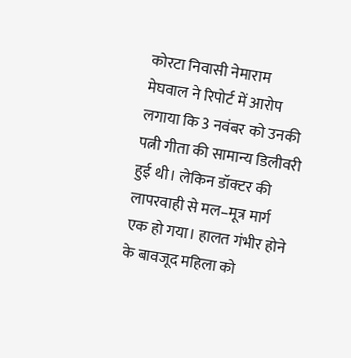कोरटा निवासी नेमाराम मेघवाल ने रिपोर्ट में आरोप लगाया कि 3 नवंबर को उनकी पत्नी गीता की सामान्य डिलीवरी हुई थी। लेकिन डॉक्टर की लापरवाही से मल–मूत्र मार्ग एक हो गया। हालत गंभीर होने के बावजूद महिला को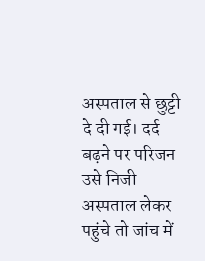अस्पताल से छुट्टी दे दी गई। दर्द बढ़ने पर परिजन उसे निजी अस्पताल लेकर पहुंचे तो जांच में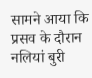सामने आया कि प्रसव के दौरान नलियां बुरी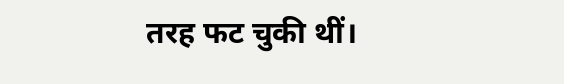तरह फट चुकी थीं।